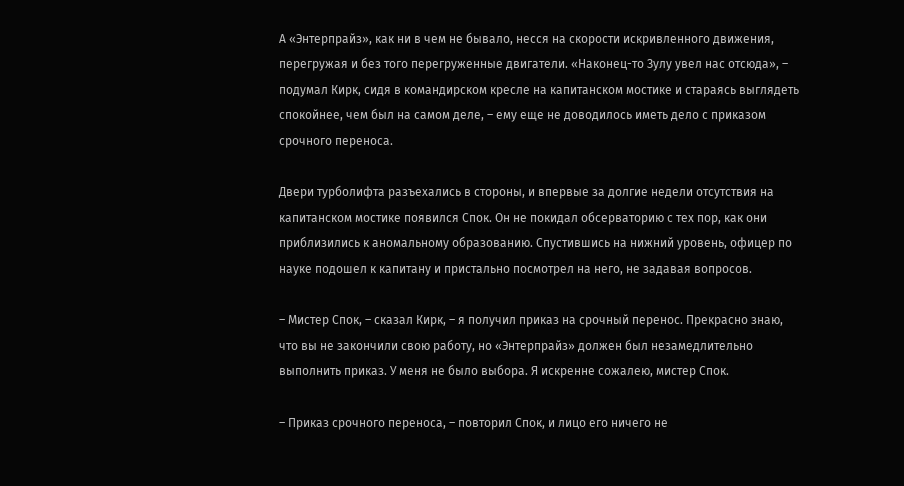А «Энтерпрайз», как ни в чем не бывало, несся на скорости искривленного движения, перегружая и без того перегруженные двигатели. «Наконец-то Зулу увел нас отсюда», – подумал Кирк, сидя в командирском кресле на капитанском мостике и стараясь выглядеть спокойнее, чем был на самом деле, – ему еще не доводилось иметь дело с приказом срочного переноса.

Двери турболифта разъехались в стороны, и впервые за долгие недели отсутствия на капитанском мостике появился Спок. Он не покидал обсерваторию с тех пор, как они приблизились к аномальному образованию. Спустившись на нижний уровень, офицер по науке подошел к капитану и пристально посмотрел на него, не задавая вопросов.

– Мистер Спок, – сказал Кирк, – я получил приказ на срочный перенос. Прекрасно знаю, что вы не закончили свою работу, но «Энтерпрайз» должен был незамедлительно выполнить приказ. У меня не было выбора. Я искренне сожалею, мистер Спок.

– Приказ срочного переноса, – повторил Спок, и лицо его ничего не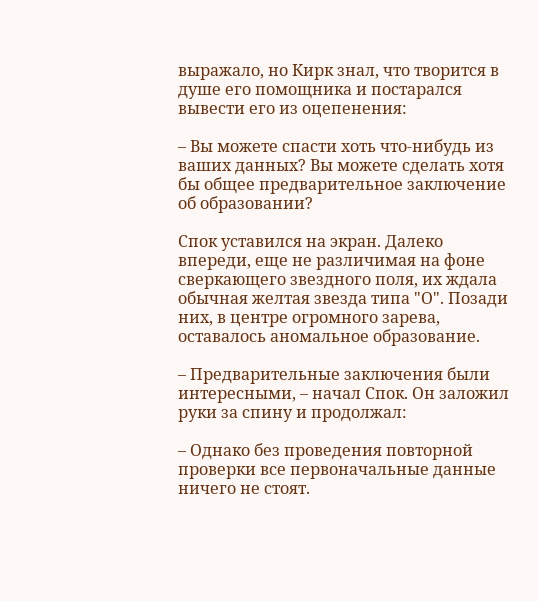выражало, но Кирк знал, что творится в душе его помощника и постарался вывести его из оцепенения:

– Вы можете спасти хоть что-нибудь из ваших данных? Вы можете сделать хотя бы общее предварительное заключение об образовании?

Спок уставился на экран. Далеко впереди, еще не различимая на фоне сверкающего звездного поля, их ждала обычная желтая звезда типа "О". Позади них, в центре огромного зарева, оставалось аномальное образование.

– Предварительные заключения были интересными, – начал Спок. Он заложил руки за спину и продолжал:

– Однако без проведения повторной проверки все первоначальные данные ничего не стоят.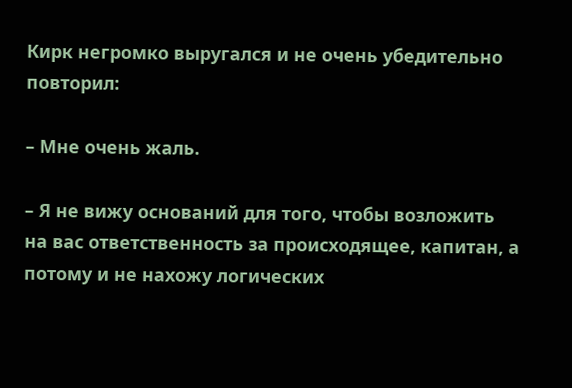Кирк негромко выругался и не очень убедительно повторил:

– Мне очень жаль.

– Я не вижу оснований для того, чтобы возложить на вас ответственность за происходящее, капитан, а потому и не нахожу логических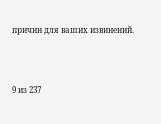причин для ваших извинений.



9 из 237